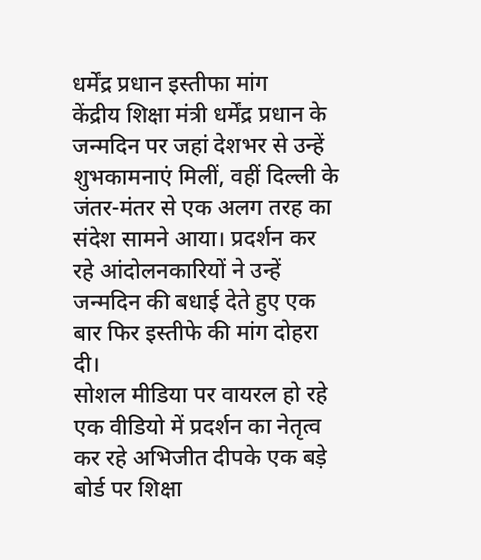धर्मेंद्र प्रधान इस्तीफा मांग
केंद्रीय शिक्षा मंत्री धर्मेंद्र प्रधान के जन्मदिन पर जहां देशभर से उन्हें शुभकामनाएं मिलीं, वहीं दिल्ली के जंतर-मंतर से एक अलग तरह का संदेश सामने आया। प्रदर्शन कर रहे आंदोलनकारियों ने उन्हें जन्मदिन की बधाई देते हुए एक बार फिर इस्तीफे की मांग दोहरा दी।
सोशल मीडिया पर वायरल हो रहे एक वीडियो में प्रदर्शन का नेतृत्व कर रहे अभिजीत दीपके एक बड़े बोर्ड पर शिक्षा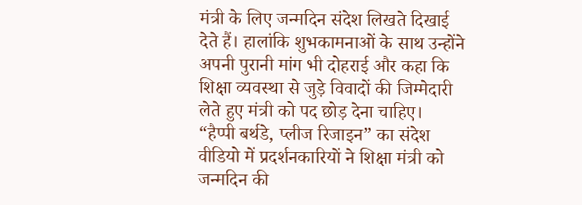मंत्री के लिए जन्मदिन संदेश लिखते दिखाई देते हैं। हालांकि शुभकामनाओं के साथ उन्होंने अपनी पुरानी मांग भी दोहराई और कहा कि शिक्षा व्यवस्था से जुड़े विवादों की जिम्मेदारी लेते हुए मंत्री को पद छोड़ देना चाहिए।
“हैप्पी बर्थडे, प्लीज रिजाइन” का संदेश
वीडियो में प्रदर्शनकारियों ने शिक्षा मंत्री को जन्मदिन की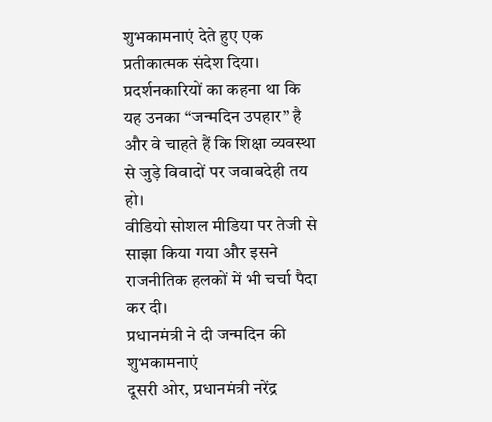शुभकामनाएं देते हुए एक प्रतीकात्मक संदेश दिया। प्रदर्शनकारियों का कहना था कि यह उनका “जन्मदिन उपहार” है और वे चाहते हैं कि शिक्षा व्यवस्था से जुड़े विवादों पर जवाबदेही तय हो।
वीडियो सोशल मीडिया पर तेजी से साझा किया गया और इसने राजनीतिक हलकों में भी चर्चा पैदा कर दी।
प्रधानमंत्री ने दी जन्मदिन की शुभकामनाएं
दूसरी ओर, प्रधानमंत्री नरेंद्र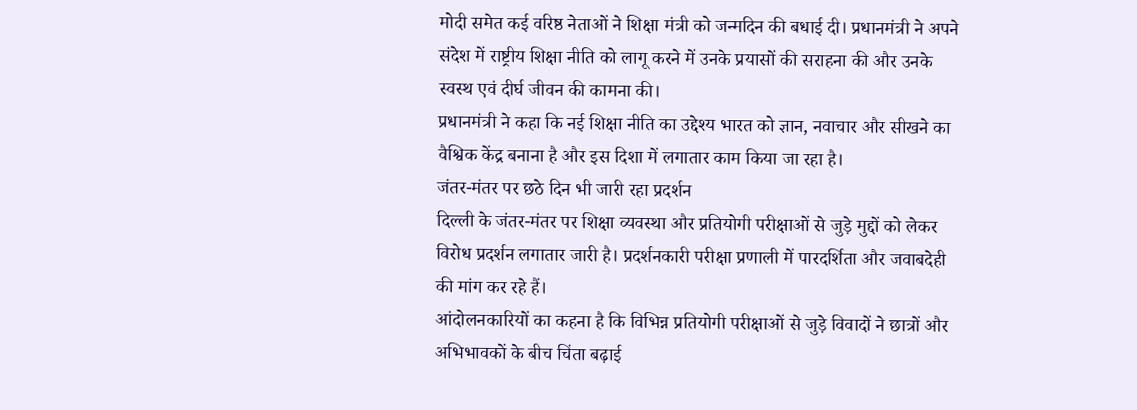मोदी समेत कई वरिष्ठ नेताओं ने शिक्षा मंत्री को जन्मदिन की बधाई दी। प्रधानमंत्री ने अपने संदेश में राष्ट्रीय शिक्षा नीति को लागू करने में उनके प्रयासों की सराहना की और उनके स्वस्थ एवं दीर्घ जीवन की कामना की।
प्रधानमंत्री ने कहा कि नई शिक्षा नीति का उद्देश्य भारत को ज्ञान, नवाचार और सीखने का वैश्विक केंद्र बनाना है और इस दिशा में लगातार काम किया जा रहा है।
जंतर-मंतर पर छठे दिन भी जारी रहा प्रदर्शन
दिल्ली के जंतर-मंतर पर शिक्षा व्यवस्था और प्रतियोगी परीक्षाओं से जुड़े मुद्दों को लेकर विरोध प्रदर्शन लगातार जारी है। प्रदर्शनकारी परीक्षा प्रणाली में पारदर्शिता और जवाबदेही की मांग कर रहे हैं।
आंदोलनकारियों का कहना है कि विभिन्न प्रतियोगी परीक्षाओं से जुड़े विवादों ने छात्रों और अभिभावकों के बीच चिंता बढ़ाई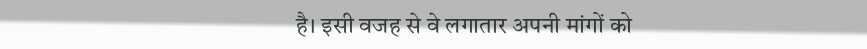है। इसी वजह से वे लगातार अपनी मांगों को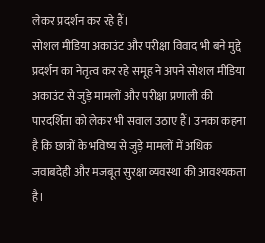लेकर प्रदर्शन कर रहे हैं।
सोशल मीडिया अकाउंट और परीक्षा विवाद भी बने मुद्दे
प्रदर्शन का नेतृत्व कर रहे समूह ने अपने सोशल मीडिया अकाउंट से जुड़े मामलों और परीक्षा प्रणाली की पारदर्शिता को लेकर भी सवाल उठाए हैं। उनका कहना है कि छात्रों के भविष्य से जुड़े मामलों में अधिक जवाबदेही और मजबूत सुरक्षा व्यवस्था की आवश्यकता है।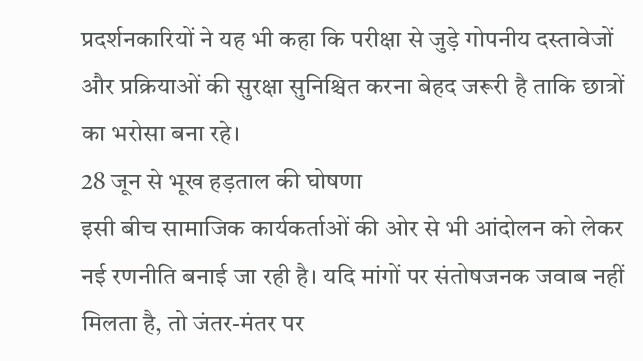प्रदर्शनकारियों ने यह भी कहा कि परीक्षा से जुड़े गोपनीय दस्तावेजों और प्रक्रियाओं की सुरक्षा सुनिश्चित करना बेहद जरूरी है ताकि छात्रों का भरोसा बना रहे।
28 जून से भूख हड़ताल की घोषणा
इसी बीच सामाजिक कार्यकर्ताओं की ओर से भी आंदोलन को लेकर नई रणनीति बनाई जा रही है। यदि मांगों पर संतोषजनक जवाब नहीं मिलता है, तो जंतर-मंतर पर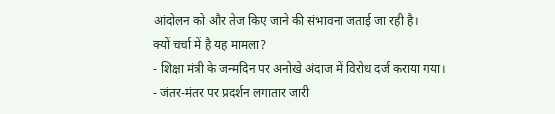आंदोलन को और तेज किए जाने की संभावना जताई जा रही है।
क्यों चर्चा में है यह मामला?
- शिक्षा मंत्री के जन्मदिन पर अनोखे अंदाज में विरोध दर्ज कराया गया।
- जंतर-मंतर पर प्रदर्शन लगातार जारी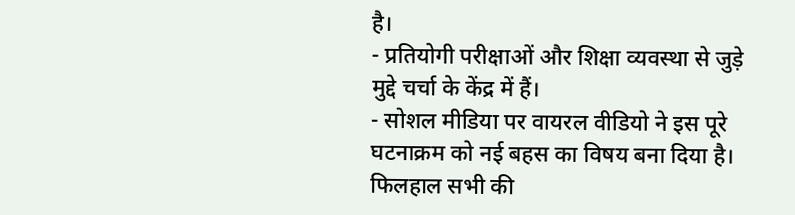है।
- प्रतियोगी परीक्षाओं और शिक्षा व्यवस्था से जुड़े मुद्दे चर्चा के केंद्र में हैं।
- सोशल मीडिया पर वायरल वीडियो ने इस पूरे घटनाक्रम को नई बहस का विषय बना दिया है।
फिलहाल सभी की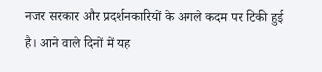नजर सरकार और प्रदर्शनकारियों के अगले कदम पर टिकी हुई है। आने वाले दिनों में यह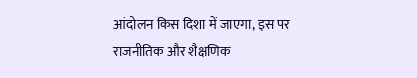आंदोलन किस दिशा में जाएगा, इस पर राजनीतिक और शैक्षणिक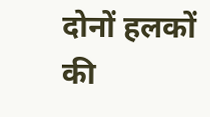दोनों हलकों की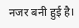नजर बनी हुई है।